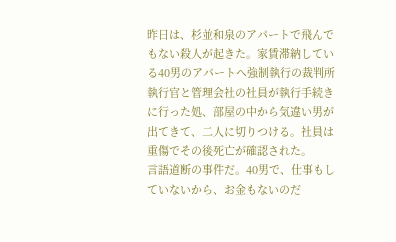昨日は、杉並和泉のアパートで飛んでもない殺人が起きた。家賃滞納している40男のアパートへ強制執行の裁判所執行官と管理会社の社員が執行手続きに行った処、部屋の中から気違い男が出てきて、二人に切りつける。社員は重傷でその後死亡が確認された。
言語道断の事件だ。40男で、仕事もしていないから、お金もないのだ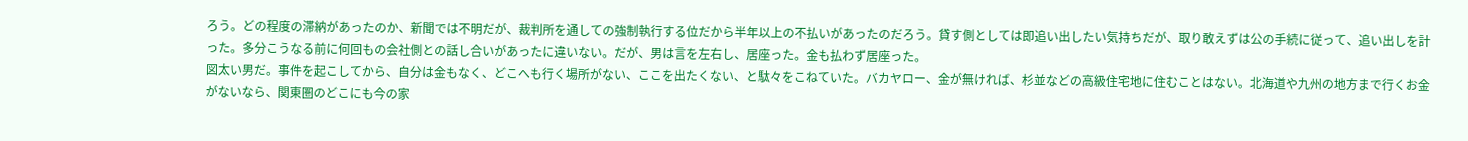ろう。どの程度の滞納があったのか、新聞では不明だが、裁判所を通しての強制執行する位だから半年以上の不払いがあったのだろう。貸す側としては即追い出したい気持ちだが、取り敢えずは公の手続に従って、追い出しを計った。多分こうなる前に何回もの会社側との話し合いがあったに違いない。だが、男は言を左右し、居座った。金も払わず居座った。
図太い男だ。事件を起こしてから、自分は金もなく、どこへも行く場所がない、ここを出たくない、と駄々をこねていた。バカヤロー、金が無ければ、杉並などの高級住宅地に住むことはない。北海道や九州の地方まで行くお金がないなら、関東圏のどこにも今の家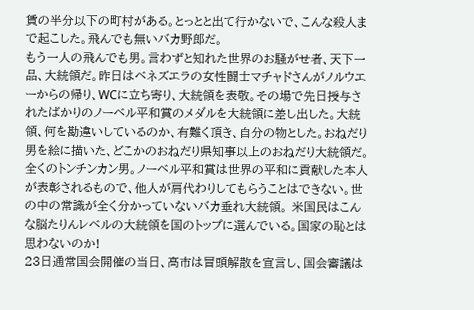賃の半分以下の町村がある。とっとと出て行かないで、こんな殺人まで起こした。飛んでも無いバカ野郎だ。
もう一人の飛んでも男。言わずと知れた世界のお騒がせ者、天下一品、大統領だ。昨日はベネズエラの女性闘士マチャドさんがノルウエーからの帰り、WCに立ち寄り、大統領を表敬。その場で先日授与されたばかりのノーベル平和賞のメダルを大統領に差し出した。大統領、何を勘違いしているのか、有難く頂き、自分の物とした。おねだり男を絵に描いた、どこかのおねだり県知事以上のおねだり大統領だ。
全くのトンチンカン男。ノーベル平和賞は世界の平和に貢献した本人が表彰されるもので、他人が肩代わりしてもらうことはできない。世の中の常識が全く分かっていないバカ垂れ大統領。 米国民はこんな脳たりんレベルの大統領を国のトップに選んでいる。国家の恥とは思わないのか!
23日通常国会開催の当日、高市は冒頭解散を宣言し、国会審議は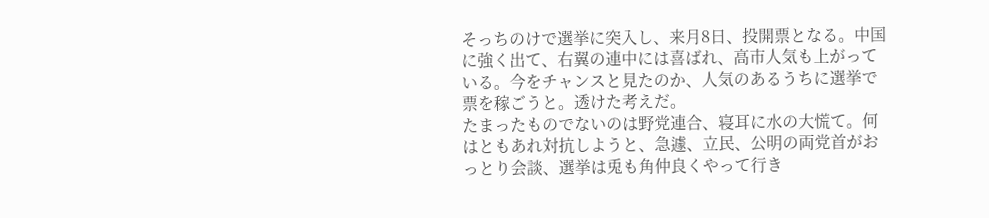そっちのけで選挙に突入し、来月8日、投開票となる。中国に強く出て、右翼の連中には喜ばれ、高市人気も上がっている。今をチャンスと見たのか、人気のあるうちに選挙で票を稼ごうと。透けた考えだ。
たまったものでないのは野党連合、寝耳に水の大慌て。何はともあれ対抗しようと、急遽、立民、公明の両党首がおっとり会談、選挙は兎も角仲良くやって行き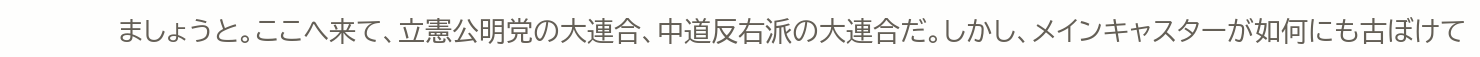ましょうと。ここへ来て、立憲公明党の大連合、中道反右派の大連合だ。しかし、メインキャスターが如何にも古ぼけて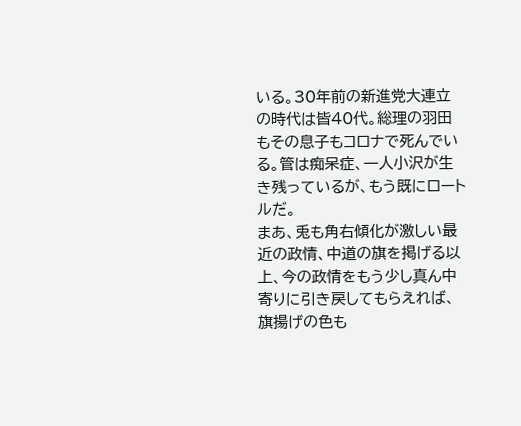いる。30年前の新進党大連立の時代は皆40代。総理の羽田もその息子もコロナで死んでいる。管は痴呆症、一人小沢が生き残っているが、もう既にロートルだ。
まあ、兎も角右傾化が激しい最近の政情、中道の旗を掲げる以上、今の政情をもう少し真ん中寄りに引き戻してもらえれば、旗揚げの色も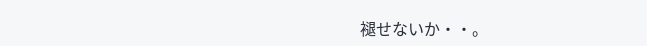褪せないか・・。